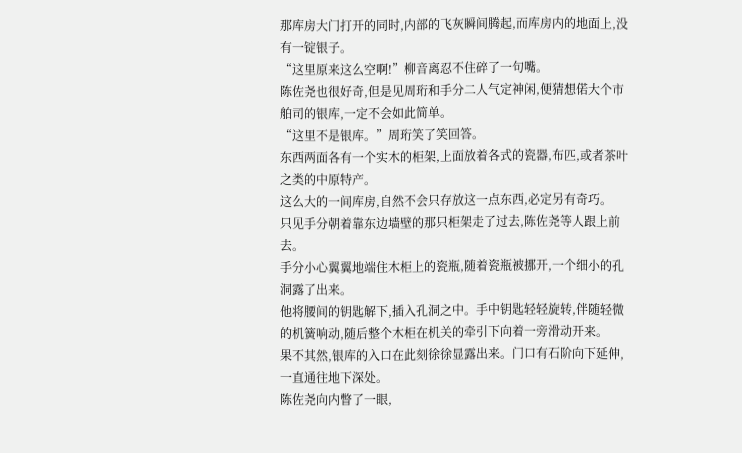那库房大门打开的同时,内部的飞灰瞬间腾起,而库房内的地面上,没有一锭银子。
“这里原来这么空啊!”柳音离忍不住碎了一句嘴。
陈佐尧也很好奇,但是见周珩和手分二人气定神闲,便猜想偌大个市舶司的银库,一定不会如此简单。
“这里不是银库。”周珩笑了笑回答。
东西两面各有一个实木的柜架,上面放着各式的瓷器,布匹,或者茶叶之类的中原特产。
这么大的一间库房,自然不会只存放这一点东西,必定另有奇巧。
只见手分朝着靠东边墙壁的那只柜架走了过去,陈佐尧等人跟上前去。
手分小心翼翼地端住木柜上的瓷瓶,随着瓷瓶被挪开,一个细小的孔洞露了出来。
他将腰间的钥匙解下,插入孔洞之中。手中钥匙轻轻旋转,伴随轻微的机簧响动,随后整个木柜在机关的牵引下向着一旁滑动开来。
果不其然,银库的入口在此刻徐徐显露出来。门口有石阶向下延伸,一直通往地下深处。
陈佐尧向内瞥了一眼,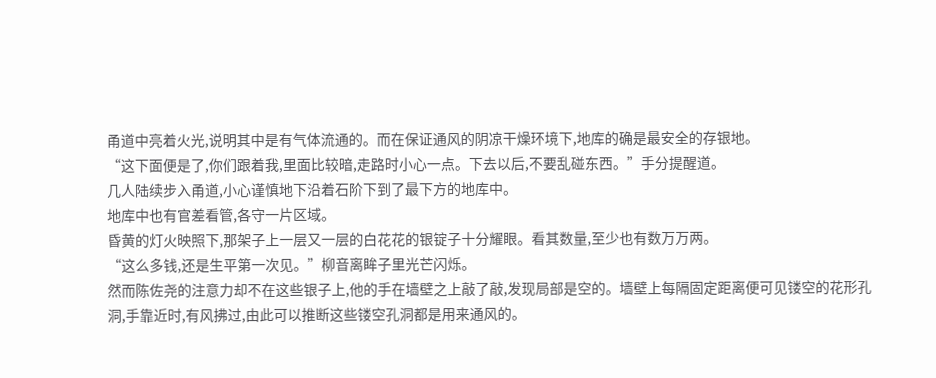甬道中亮着火光,说明其中是有气体流通的。而在保证通风的阴凉干燥环境下,地库的确是最安全的存银地。
“这下面便是了,你们跟着我,里面比较暗,走路时小心一点。下去以后,不要乱碰东西。”手分提醒道。
几人陆续步入甬道,小心谨慎地下沿着石阶下到了最下方的地库中。
地库中也有官差看管,各守一片区域。
昏黄的灯火映照下,那架子上一层又一层的白花花的银锭子十分耀眼。看其数量,至少也有数万万两。
“这么多钱,还是生平第一次见。”柳音离眸子里光芒闪烁。
然而陈佐尧的注意力却不在这些银子上,他的手在墙壁之上敲了敲,发现局部是空的。墙壁上每隔固定距离便可见镂空的花形孔洞,手靠近时,有风拂过,由此可以推断这些镂空孔洞都是用来通风的。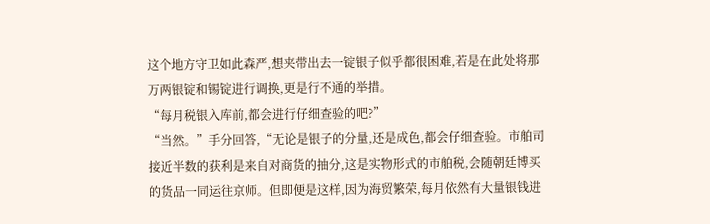这个地方守卫如此森严,想夹带出去一锭银子似乎都很困难,若是在此处将那万两银锭和锡锭进行调换,更是行不通的举措。
“每月税银入库前,都会进行仔细查验的吧?”
“当然。”手分回答,“无论是银子的分量,还是成色,都会仔细查验。市舶司接近半数的获利是来自对商货的抽分,这是实物形式的市舶税,会随朝廷博买的货品一同运往京师。但即便是这样,因为海贸繁荣,每月依然有大量银钱进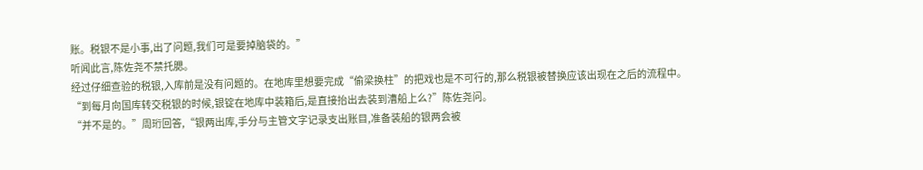账。税银不是小事,出了问题,我们可是要掉脑袋的。”
听闻此言,陈佐尧不禁托腮。
经过仔细查验的税银,入库前是没有问题的。在地库里想要完成“偷梁换柱”的把戏也是不可行的,那么税银被替换应该出现在之后的流程中。
“到每月向国库转交税银的时候,银锭在地库中装箱后,是直接抬出去装到漕船上么?”陈佐尧问。
“并不是的。”周珩回答,“银两出库,手分与主管文字记录支出账目,准备装船的银两会被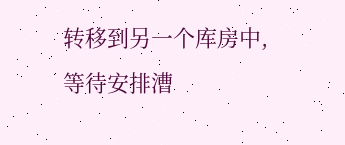转移到另一个库房中,等待安排漕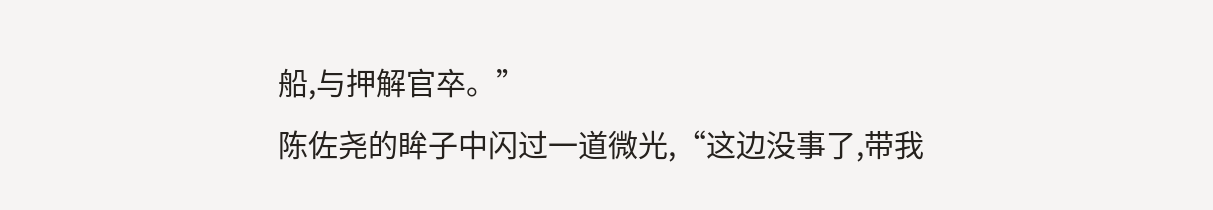船,与押解官卒。”
陈佐尧的眸子中闪过一道微光,“这边没事了,带我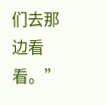们去那边看看。”